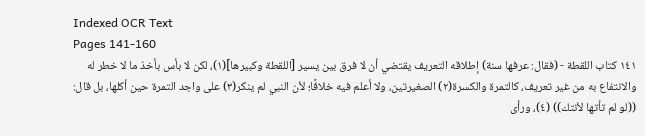Indexed OCR Text
Pages 141-160
١٤١ كتاب اللقطة - (فقال: عرفها سنة) إطلاقه التعريف يقتضي أن لا فرق بين يسير [اللقطة وكبيرها](١)، لكن لا بأس بأخذ ما لا خطر له والانتفاع به من غير تعريف، كالتمرة والكسرة(٢) الصغيرتين، ولا أعلم فيه خلافًا؛ لأن النبي لم ينكر(٣) على واجد التمرة حين أكلها، بل قال: ((لو لم تأتها لأنتك)) (٤)، ورأى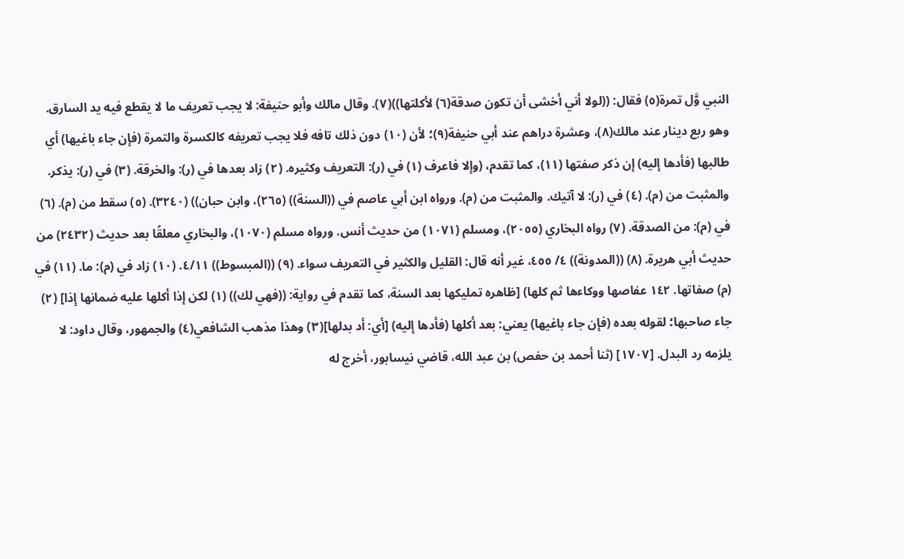النبي وَّل تمرة(٥) فقال: ((لولا أني أخشى أن تكون صدقة(٦) لأكلتها))(٧). وقال مالك وأبو حنيفة: لا يجب تعريف ما لا يقطع فيه يد السارق. وهو ربع دينار عند مالك(٨)، وعشرة دراهم عند أبي حنيفة(٩)؛ لأن (١٠) دون ذلك تافه فلا يجب تعريفه كالكسرة والتمرة (فإن جاء باغيها) أي طالبها (فأدها إليه) إن ذكر صفتها (١١)، كما تقدم، (وإلا فاعرف (١) في (ر): التعريف وكثيره. (٢) زاد بعدها في (ر): والخرقة. (٣) في (ر): يذكر. والمثبت من (م). (٤) في (ر): لا آتيك. والمثبت من (م). ورواه ابن أبي عاصم في ((السنة)) (٢٦٥)، وابن حبان)) (٣٢٤٠). (٥) سقط من (م). (٦) في (م): من الصدقة. (٧) رواه البخاري (٢٠٥٥)، ومسلم (١٠٧١) من حديث أنس. ورواه مسلم (١٠٧٠)، والبخاري معلقًا بعد حديث (٢٤٣٢) من حديث أبي هريرة. (٨) ((المدونة)) ٤/ ٤٥٥، غير أنه قال: القليل والكثير في التعريف سواء. (٩) ((المبسوط)) ٤/١١. (١٠) زاد في (م): ما. (١١) في (م) صفاتها. ١٤٢ عفاصها ووكاءها ثم كلها) [ظاهره تمليكها بعد السنة، كما تقدم في رواية: ((فهي لك)) (١) لكن إذا أكلها عليه ضمانها إذا] (٢) جاء صاحبها؛ لقوله بعده (فإن جاء باغيها) يعني: بعد أكلها (فأدها إليه) [أي: أد بدلها](٣) وهذا مذهب الشافعي(٤) والجمهور، وقال داود: لا يلزمه رد البدل. [١٧٠٧] (ثنا أحمد بن حفص) بن عبد الله، قاضي نيسابور، أخرج له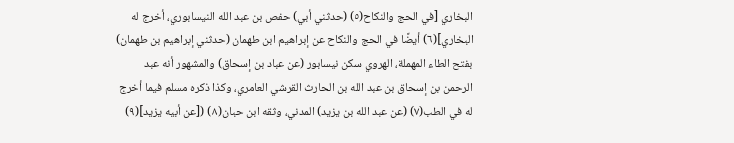البخاري [في الحج والنكاح(٥) (حدثني أبي) حفص بن عبد الله النيسابوري، أخرج له البخاري](٦) أيضًا في الحج والنكاح عن إبراهيم ابن طهمان (حدثني إبراهيم بن طهمان) بفتح الطاء المهملة، الهروي سكن نيسابور (عن عباد بن إسحاق) والمشهور أنه عبد الرحمن بن إسحاق بن عبد الله بن الحارث القرشي العامري، وكذا ذكره مسلم فيما أخرج له في الطب(٧) (عن عبد الله بن يزيد) المدني، وثقه ابن حبان(٨) ([عن أبيه يزيد](٩)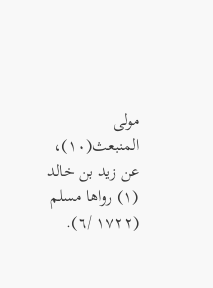مولى المنبعث(١٠)، عن زيد بن خالد (١) رواها مسلم (١٧٢٢ /٦).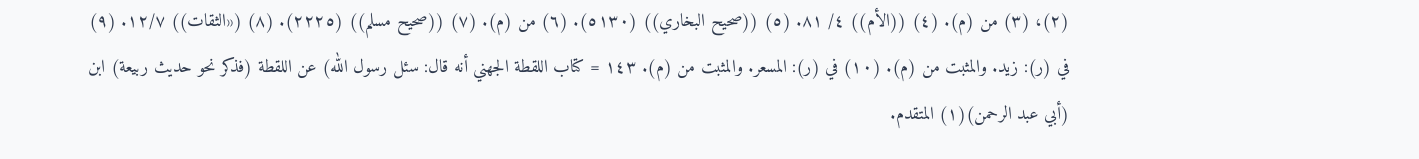(٢)، (٣) من (م). (٤) ((الأم)) ٤/ ٨١. (٥) ((صحيح البخاري)) (٥١٣٠). (٦) من (م). (٧) ((صحيح مسلم)) (٢٢٢٥). (٨) («الثقات)) ١٢/٧. (٩) في (ر): زيد. والمثبت من (م). (١٠) في (ر): المسعر. والمثبت من (م). ١٤٣ = كتاب اللقطة الجهني أنه قال: سئل رسول الله) عن اللقطة (فذكر نحو حديث ربيعة) ابن (أبي عبد الرحمن)(١) المتقدم.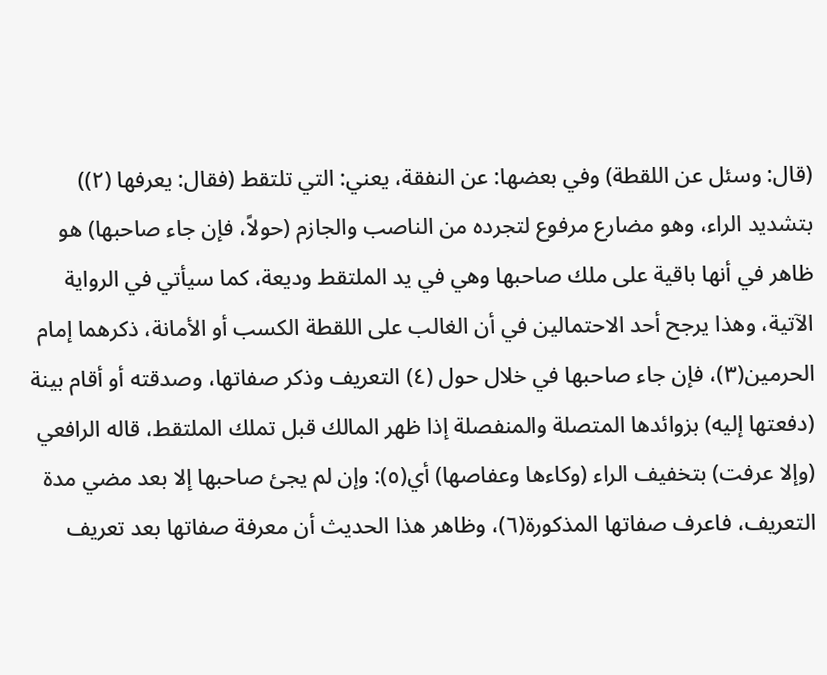(قال: وسئل عن اللقطة) وفي بعضها: عن النفقة، يعني: التي تلتقط (فقال: يعرفها (٢)) بتشديد الراء، وهو مضارع مرفوع لتجرده من الناصب والجازم (حولاً، فإن جاء صاحبها) هو ظاهر في أنها باقية على ملك صاحبها وهي في يد الملتقط وديعة، كما سيأتي في الرواية الآتية، وهذا يرجح أحد الاحتمالين في أن الغالب على اللقطة الكسب أو الأمانة، ذكرهما إمام الحرمين(٣)، فإن جاء صاحبها في خلال حول (٤) التعريف وذكر صفاتها، وصدقته أو أقام بينة (دفعتها إليه) بزوائدها المتصلة والمنفصلة إذا ظهر المالك قبل تملك الملتقط، قاله الرافعي (وإلا عرفت) بتخفيف الراء (وكاءها وعفاصها) أي(٥): وإن لم يجئ صاحبها إلا بعد مضي مدة التعريف، فاعرف صفاتها المذكورة(٦)، وظاهر هذا الحديث أن معرفة صفاتها بعد تعريف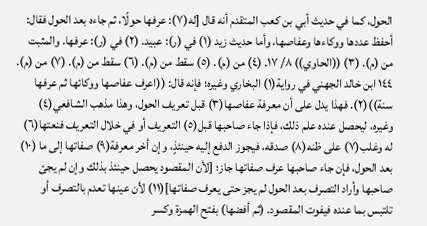الحول، كما في حديث أبي بن كعب المتقدم أنه قال [له(٧): عرفها حولًا، ثم جاءه بعد الحول فقال: أحفظ عددها ووکاءها وعفاصها، وأما حديث زيد (١) في (ر): عبيد. (٢) في (ر): عرفها. والمثبت من (م). (٣) ((الحاوي)) ٨/ ١٧. (٤) من (م). (٥) سقط من (م). (٦) سقط من (م). (٧) من (م). ١٤٤ ابن خالد الجهني في رواية(١) البخاري وغيره؛ فإنه قال: ((اعرف عفاصها ووكائها ثم عرفها سنة))(٢). فهذا يدل على أن معرفة عفاصها(٣) قبل تعريف الحول، وهذا مذهب الشافعي(٤) وغيره، ليحصل عنده علم ذلك، فإذا جاء صاحبها قبل(٥) التعريف أو في خلال التعريف فنعتها(٦) له وغلب(٧) على ظنه(٨) صدقه، فيجوز الدفع إليه حينئذٍ، وإن أخر معرفة(٩) صفاتها إلى ما (١٠) بعد الحول، فإن جاء صاحبها عرف صفاتها جاز؛ [لأن المقصود يحصل حينئذ بذلك وإن لم يجئ صاحبها وأراد التصرف بعد الحول لم يجز حتى يعرف صفاتها](١١) لأن عينها تعدم بالتصرف أو تلتبس بما عنده فيفوت المقصود. (ثم أفضها) بفتح الهمزة وكسر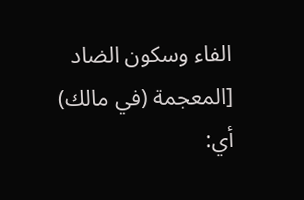الفاء وسكون الضاد [المعجمة (في مالك) أي: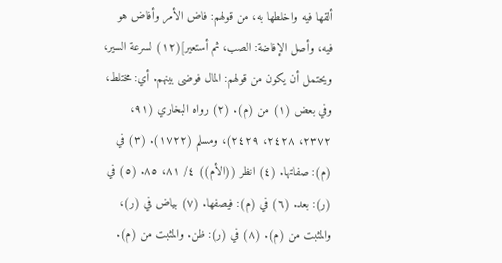ألقها فيه واخلطها به، من قولهم: فاض الأمر وأفاض هو فيه، وأصل الإفاضة: الصب، ثم أستعير](١٢) لسرعة السير، ويحتمل أن يكون من قولهم: المال فوضى بينهم. أي: مختلط، وفي بعض (١) من (م). (٢) رواه البخاري (٩١، ٢٣٧٢، ٢٤٢٨، ٢٤٢٩)، ومسلم (١٧٢٢). (٣) في (م): صفاتها. (٤) انظر ((الأم)) ٤/ ٨١، ٨٥. (٥) في (ر): بعد. (٦) في (م): فيصفها. (٧) بياض في (ر)، والمثبت من (م). (٨) في (ر): ظن. والمثبت من (م).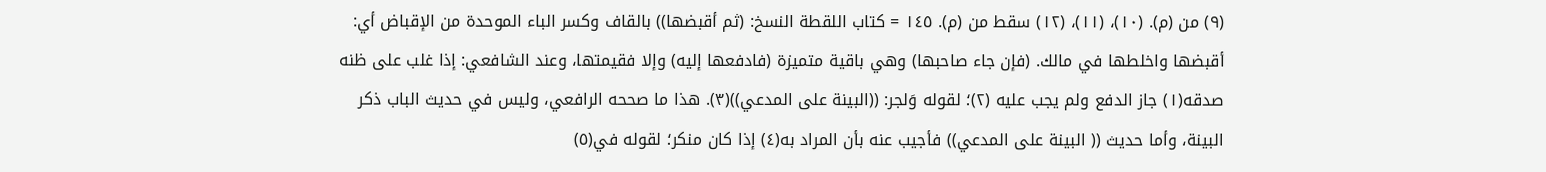(٩) من (م). (١٠)، (١١)، (١٢) سقط من (م). ١٤٥ = كتاب اللقطة النسخ: (ثم أقبضها)) بالقاف وكسر الباء الموحدة من الإقباض أي: أقبضها واخلطها في مالك. (فإن جاء صاحبها) وهي باقية متميزة (فادفعها إليه) وإلا فقيمتها، وعند الشافعي: إذا غلب على ظنه صدقه(١) جاز الدفع ولم يجب عليه (٢)؛ لقوله وَلجر: ((البينة على المدعي))(٣). هذا ما صححه الرافعي، وليس في حديث الباب ذكر البينة، وأما حديث (( البينة على المدعي)) فأجيب عنه بأن المراد به(٤) إذا كان منكر؛ لقوله في(٥)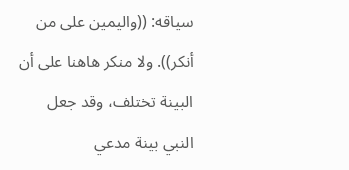سياقه: ((واليمين على من أنكر)). ولا منكر هاهنا على أن البينة تختلف، وقد جعل النبي بينة مدعي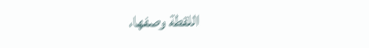اللقطة وصفها،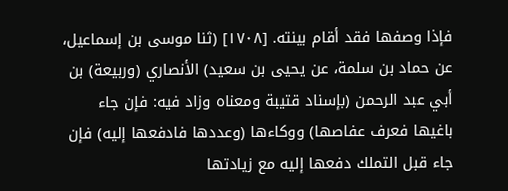فإذا وصفها فقد أقام بینته. [١٧٠٨] (ثنا موسى بن إسماعيل، عن حماد بن سلمة، عن يحيى بن سعيد) الأنصاري (وربيعة) بن أبي عبد الرحمن (بإسناد قتيبة ومعناه وزاد فيه: فإن جاء باغيها فعرف عفاصها) ووكاءها (وعددها فادفعها إليه) فإن جاء قبل التملك دفعها إليه مع زيادتها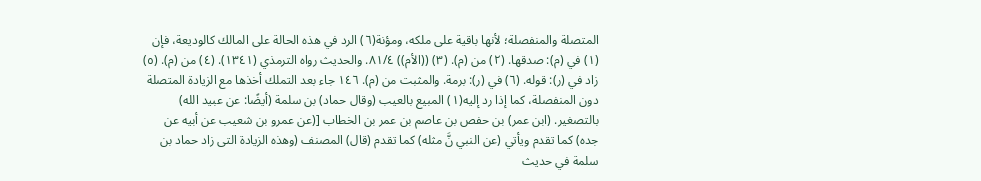المتصلة والمنفصلة؛ لأنها باقية على ملكه، ومؤنة(٦) الرد في هذه الحالة على المالك كالوديعة، فإن (١) في (م): صدقها. (٢) من (م). (٣) ((الأم)) ٨١/٤. والحديث رواه الترمذي (١٣٤١). (٤) من (م). (٥) زاد في (ر): قوله. (٦) في (ر): برمة. والمثبت من (م). ١٤٦ جاء بعد التملك أخذها مع الزيادة المتصلة دون المنفصلة، كما إذا رد إليه(١) المبيع بالعيب (وقال حماد) بن سلمة (أيضًا: عن عبيد الله) بالتصغير. (ابن عمر) بن حفص بن عاصم بن عمر بن الخطاب [(عن عمرو بن شعيب عن أبيه عن جده) كما تقدم ويأتي (عن النبي نَّ مثله) كما تقدم (قال) المصنف (وهذه الزيادة التى زاد حماد بن سلمة في حديث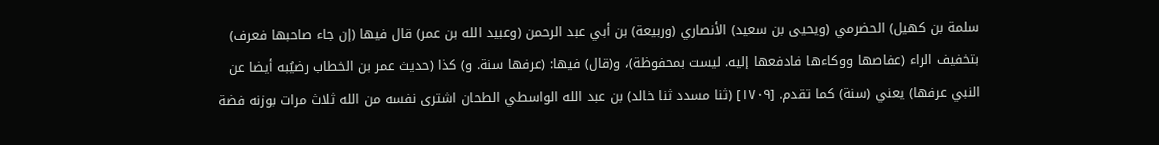سلمة بن كهيل) الحضرمي (ويحيى بن سعيد) الأنصاري (وربيعة) بن أبي عبد الرحمن (وعبيد الله بن عمر) قال فيها (إن جاء صاحبها فعرف) بتخفيف الراء (عفاصها ووكاءها فادفعها إليه. ليست بمحفوظة)، و(قال) فيها: (عرفها سنة. و) كذا (حديث عمر بن الخطاب رضيُبه أيضا عن النبي عرفها) يعني (سنة) كما تقدم. [١٧٠٩] (ثنا مسدد ثنا خالد) بن عبد الله الواسطي الطحان اشترى نفسه من الله ثلاث مرات بوزنه فضة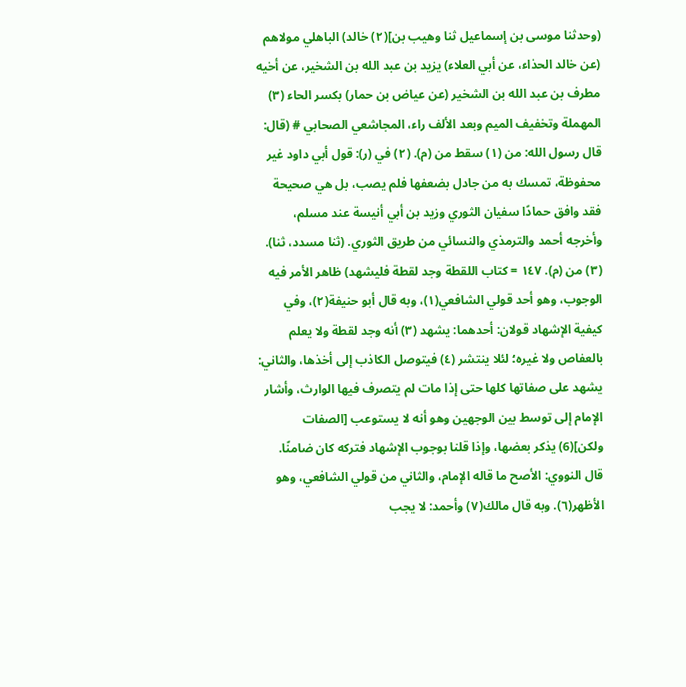(وحدثنا موسى بن إسماعيل ثنا وهيب بن](٢) خالد) الباهلي مولاهم (عن خالد الحذاء، عن أبي العلاء) يزيد بن عبد الله بن الشخير، عن أخيه مطرف بن عبد الله بن الشخير (عن عياض بن حمار) بكسر الحاء (٣) المهملة وتخفيف الميم وبعد الألف راء، المجاشعي الصحابي # (قال: قال رسول الله: من (١) سقط من (م). (٢) في (ر): قول أبي داود غير محفوظة، تمسك به من جادل بضعفها فلم يصب، بل هي صحيحة فقد وافق حمادًا سفيان الثوري وزيد بن أبي أنيسة عند مسلم، وأخرجه أحمد والترمذي والنسائي من طريق الثوري. (ثنا مسدد، ثنا). (٣) من (م). ١٤٧ = كتاب اللقطة وجد لقطة فليشهد) ظاهر الأمر فيه الوجوب، وهو أحد قولي الشافعي(١)، وبه قال أبو حنيفة(٢)، وفي كيفية الإشهاد قولان: أحدهما: يشهد (٣) أنه وجد لقطة ولا يعلم بالعفاص ولا غيره؛ لئلا ينتشر (٤) فيتوصل الكاذب إلى أخذها، والثاني: يشهد على صفاتها كلها حتى إذا مات لم يتصرف فيها الوارث، وأشار الإمام إلى توسط بين الوجهين وهو أنه لا يستوعب [الصفات ولكن](6) يذكر بعضها، وإذا قلنا بوجوب الإشهاد فتركه كان ضامنًا. قال النووي: الأصح ما قاله الإمام، والثاني من قولي الشافعي، وهو الأظهر(٦). وبه قال مالك(٧) وأحمد: لا يجب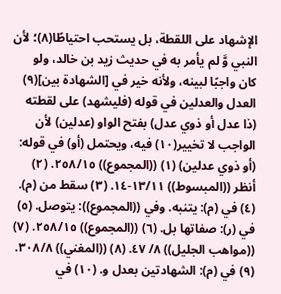الإشهاد على اللقطة، بل يستحب احتياطًا(٨)؛ لأن النبي وَّ لم يأمر به في حديث زيد بن خالد، ولو كان واجبًا لبينه، ولأنه خير في [الشهادة بين](٩) العدل والعدلين في قوله (فلیشهد) على لقطته (ذا عدل أو ذوي عدل) بفتح الواو (عدلين) لأن الواجب لا تخيير(١٠) فيه، ويحتمل (أو) في قوله: (أو ذوي عدلين) (١) ((المجموع)) ٢٥٨/١٥. (٢) أنظر ((المبسوط)) ١٣/١١-١٤. (٣) سقط من (م). (٤) في (م): يتنبه. وفي ((المجموع)): يتوصل. (٥) في (ر): صفاتها بل. (٦) ((المجموع)) ٢٥٨/١٥. (٧) ((مواهب الجليل)) ٨/ ٤٧. (٨) ((المغني)) ٣٠٨/٨. (٩) في (م): الشهادتين بعدل و. (١٠) في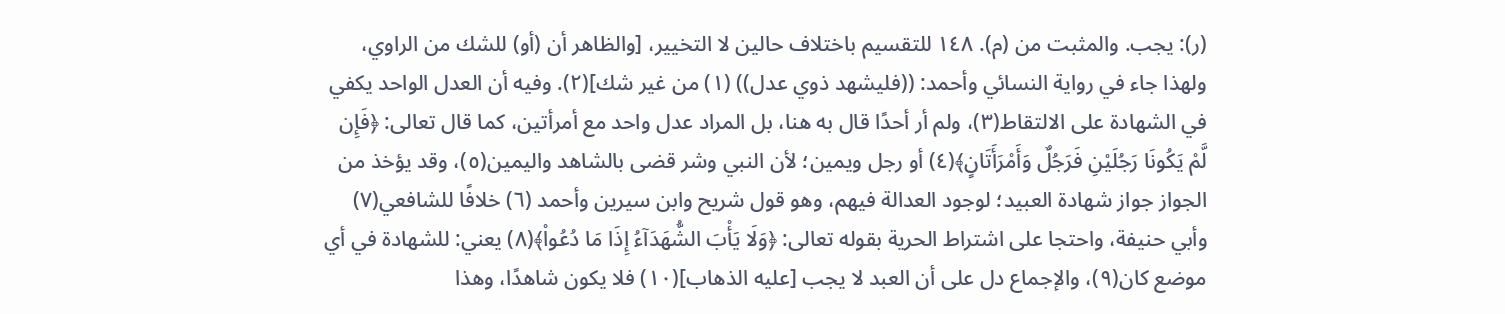(ر): يجب. والمثبت من (م). ١٤٨ للتقسيم باختلاف حالين لا التخيير، [والظاهر أن (أو) للشك من الراوي، ولهذا جاء في رواية النسائي وأحمد: ((فليشهد ذوي عدل)) (١) من غير شك](٢). وفيه أن العدل الواحد يكفي في الشهادة على الالتقاط(٣)، ولم أر أحدًا قال به هنا، بل المراد عدل واحد مع أمرأتين، كما قال تعالى: ﴿فَإِن لَّمْ يَكُونَا رَجُلَيْنِ فَرَجُلٌ وَأَمْرَأَتَانٍ﴾(٤) أو رجل ويمين؛ لأن النبي وشر قضى بالشاهد واليمين(٥)، وقد يؤخذ من الجواز جواز شهادة العبيد؛ لوجود العدالة فيهم، وهو قول شريح وابن سيرين وأحمد (٦) خلافًا للشافعي(٧) وأبي حنيفة، واحتجا على اشتراط الحرية بقوله تعالى: ﴿وَلَا يَأْبَ الشُّهَدَآءُ إِذَا مَا دُعُواْ﴾(٨) يعني: للشهادة في أي موضع كان(٩)، والإجماع دل على أن العبد لا يجب [عليه الذهاب](١٠) فلا يكون شاهدًا، وهذا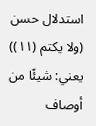استدلال حسن (ولا يكتم (١١)) يعني: شيئًا من أوصاف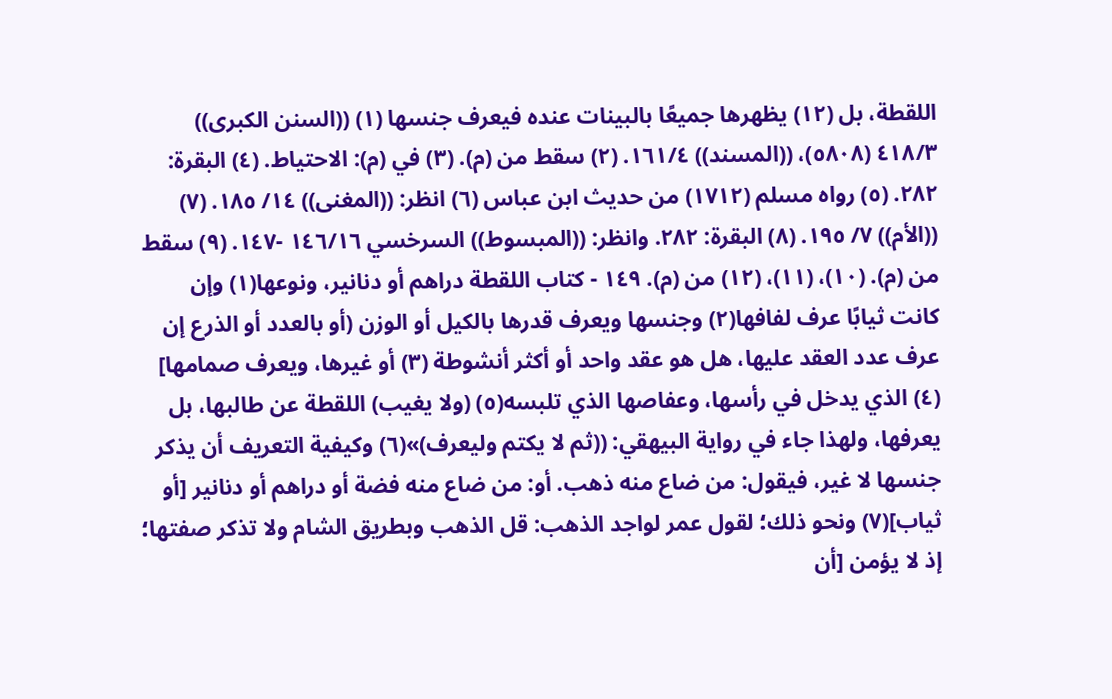اللقطة، بل (١٢) يظهرها جميعًا بالبينات عنده فيعرف جنسها (١) ((السنن الكبرى)) ٤١٨/٣ (٥٨٠٨)، ((المسند)) ١٦١/٤. (٢) سقط من (م). (٣) في (م): الاحتياط. (٤) البقرة: ٢٨٢. (٥) رواه مسلم (١٧١٢) من حديث ابن عباس (٦) انظر: ((المغنى)) ١٤/ ١٨٥. (٧) ((الأم)) ٧/ ١٩٥. (٨) البقرة: ٢٨٢. وانظر: ((المبسوط)) السرخسي ١٤٦/١٦ -١٤٧. (٩) سقط من (م). (١٠)، (١١)، (١٢) من (م). ١٤٩ - كتاب اللقطة دراهم أو دنانير، ونوعها(١) وإن كانت ثيابًا عرف لفافها(٢) وجنسها ويعرف قدرها بالكيل أو الوزن (أو بالعدد أو الذرع إن عرف عدد العقد عليها، هل هو عقد واحد أو أكثر أنشوطة (٣) أو غيرها، ويعرف صمامها] (٤) الذي يدخل في رأسها، وعفاصها الذي تلبسه(٥) (ولا يغيب) اللقطة عن طالبها، بل يعرفها، ولهذا جاء في رواية البيهقي: ((ثم لا يكتم وليعرف)»(٦) وكيفية التعريف أن يذكر جنسها لا غير، فيقول: من ضاع منه ذهب. أو: من ضاع منه فضة أو دراهم أو دنانير [أو ثياب](٧) ونحو ذلك؛ لقول عمر لواجد الذهب: قل الذهب وبطريق الشام ولا تذكر صفتها؛ إذ لا يؤمن [أن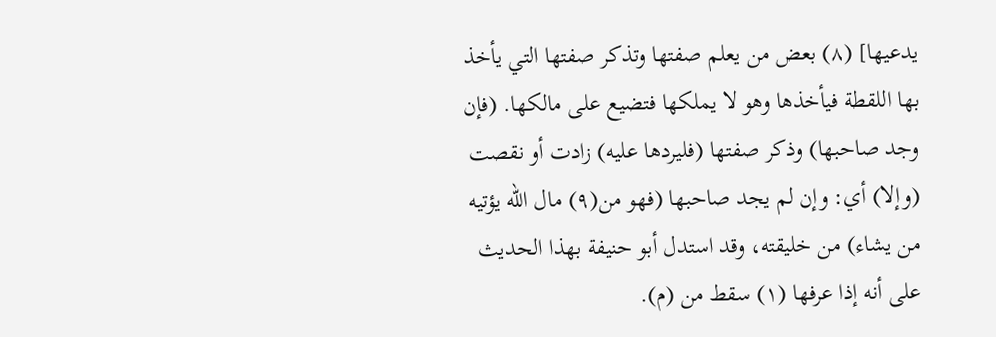يدعيها] (٨) بعض من يعلم صفتها وتذكر صفتها التي يأخذ بها اللقطة فيأخذها وهو لا يملكها فتضيع على مالكها. (فإن وجد صاحبها) وذكر صفتها (فليردها عليه) زادت أو نقصت (وإلا) أي: وإن لم يجد صاحبها (فهو من(٩) مال الله يؤتيه من يشاء) من خليقته، وقد استدل أبو حنيفة بهذا الحديث على أنه إذا عرفها (١) سقط من (م).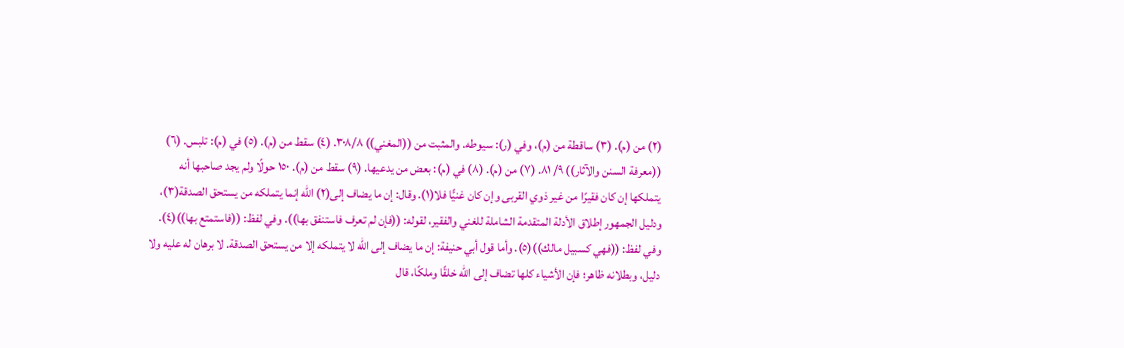(٢) من (م). (٣) ساقطة من (م)، وفي (ر): سيوطه. والمثبت من ((المغني)) ٣٠٨/٨. (٤) سقط من (م). (٥) في (م): تلبس. (٦) ((معرفة السنن والآثار)) ٩/ ٨١. (٧) من (م). (٨) في (م): بعض من يدعيها. (٩) سقط من (م). ١٥٠ حولًا ولم يجد صاحبها أنه يتملكها إن كان فقيرًا من غير ذوي القربى وإن كان غنيًّا فلا(١). وقال: إن ما يضاف إلى(٢) الله إنما يتملكه من يستحق الصدقة(٣)، ودليل الجمهور إطلاق الأدلة المتقدمة الشاملة للغني والفقير، لقوله: ((فإن لم تعرف فاستنفق بها)). وفي لفظ: ((فاستمتع بها))(٤). وفي لفظ: ((فهي كسبيل مالك))(٥). وأما قول أبي حنيفة: إن ما يضاف إلى الله لا يتملكه إلا من يستحق الصدقة. لا برهان له عليه ولا دليل، وبطلانه ظاهر؛ فإن الأشياء كلها تضاف إلى الله خلقًا وملكًا، قال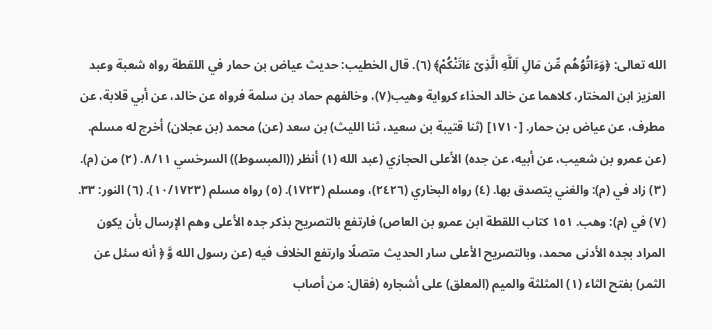الله تعالى: ﴿وَءَاتُوُهُم مِّن مَالِ اَللَّهِ الَّذِىّ ءَاتَنْكُمْ﴾ (٦). قال الخطيب: حديث عياض بن حمار في اللقطة رواه شعبة وعبد العزيز ابن المختار، كلاهما عن خالد الحذاء كرواية وهيب(٧)، وخالفهم حماد بن سلمة فرواه عن خالد، عن أبي قلابة، عن مطرف، عن عیاض بن حمار. [١٧١٠] (ثنا قتيبة بن سعيد، ثنا الليث) بن سعد (عن) محمد (بن عجلان) أخرج له مسلم. (عن عمرو بن شعيب، عن أبيه، عن جده) الأعلى الحجازي (عبد الله (١) أنظر ((المبسوط)) السرخسي ٨/١١. (٢) من (م). (٣) زاد في (م): والغني يتصدق بها. (٤) رواه البخاري (٢٤٢٦)، ومسلم (١٧٢٣). (٥) رواه مسلم (١٠/١٧٢٣). (٦) النور: ٣٣. (٧) في (م): وهب. ١٥١ كتاب اللقطة ابن عمرو بن العاص) فارتفع بالتصريح بذكر جده الأعلى وهم الإرسال بأن يكون المراد بجده الأدنى محمد، وبالتصريح الأعلى سار الحديث متصلًا وارتفع الخلاف فيه (عن رسول الله وَّ ﴿ أنه سئل عن الثمر) بفتح الثاء (١) المثلثة والميم (المعلق) على أشجاره (فقال: من أصاب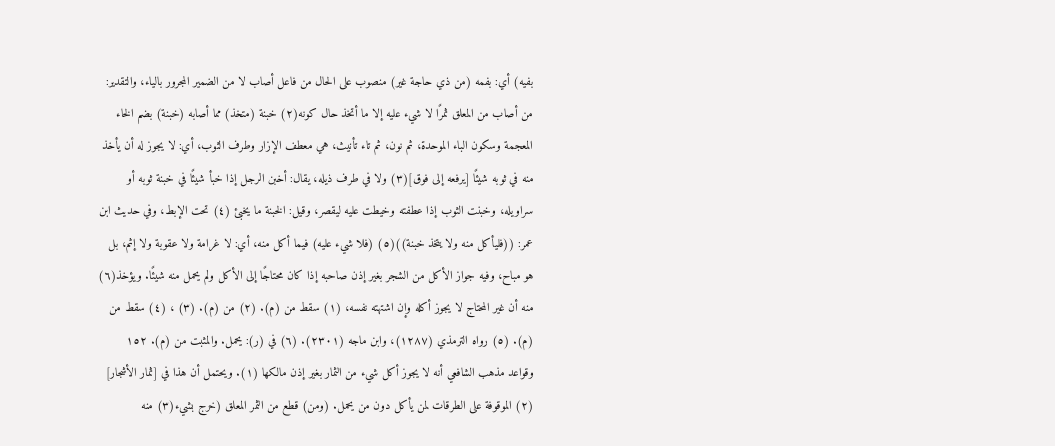بفيه) أي: بفمه (من ذي حاجة غير) منصوب على الحال من فاعل أصاب لا من الضمير المجرور بالياء، والتقدير: من أصاب من المعلق ثمرًا لا شيء عليه إلا ما أتخذ حال كونه(٢) خبنة (متخذ) مما أصابه (خبنة) بضم الخاء المعجمة وسكون الباء الموحدة، ثم نون، ثم تاء تأنيث، هي معطف الإزار وطرف الثوب، أي: لا يجوز له أن يأخذ منه في ثوبه شيئًا [يرفعه إلى فوق](٣) ولا في طرف ذيله، يقال: أخبن الرجل إذا خبأ شيئًا في خبنة ثوبه أو سراويله، وخبنت الثوب إذا عطفته وخيطت عليه ليقصر، وقيل: الخبنة ما يخبئ (٤) تحت الإبط، وفي حديث ابن عمر: ((فليأكل منه ولا يتخذ خبنة))(٥) (فلا شيء عليه) فيما أكل منه، أي: لا غرامة ولا عقوبة ولا إثم، بل هو مباح، وفيه جواز الأكل من الشجر بغير إذن صاحبه إذا كان محتاجًا إلى الأكل ولم يحمل منه شيئًا. ويؤخذ(٦) منه أن غير المحتاج لا يجوز أكله وإن اشتهته نفسه، (١) سقط من (م). (٢) من (م). (٣) ، (٤) سقط من (م). (٥) رواه الترمذي (١٢٨٧)، وابن ماجه (٢٣٠١). (٦) في (ر): يحمل. والمثبت من (م). ١٥٢ وقواعد مذهب الشافعي أنه لا يجوز أكل شيء من الثمار بغير إذن مالكها (١). ويحتمل أن هذا في [ثمار الأشجار] (٢) الموقوفة على الطرقات لمن يأكل دون من يحمل. (ومن) قطع من الثمر المعلق (خرج بشيء(٣) منه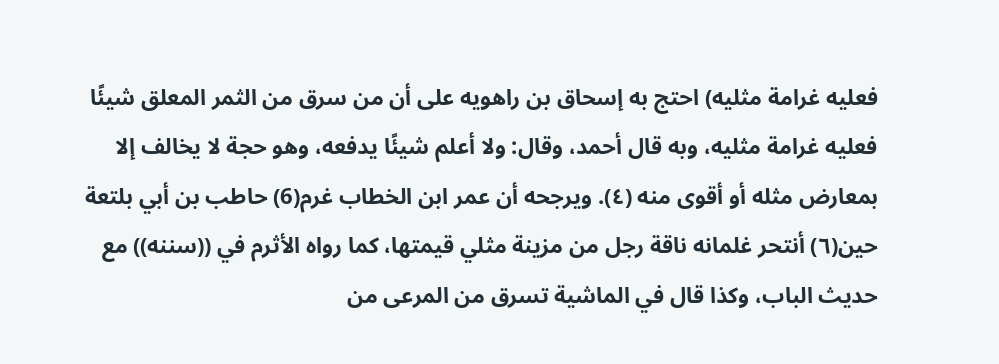فعليه غرامة مثليه) احتج به إسحاق بن راهويه على أن من سرق من الثمر المعلق شيئًا فعليه غرامة مثليه، وبه قال أحمد، وقال: ولا أعلم شيئًا يدفعه، وهو حجة لا يخالف إلا بمعارض مثله أو أقوى منه (٤). ويرجحه أن عمر ابن الخطاب غرم(6) حاطب بن أبي بلتعة حين(٦) أنتحر غلمانه ناقة رجل من مزينة مثلي قيمتها، كما رواه الأثرم في ((سننه)) مع حديث الباب، وكذا قال في الماشية تسرق من المرعى من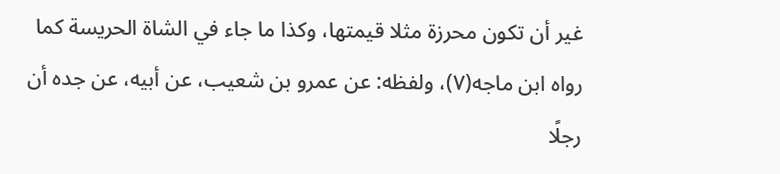غير أن تكون محرزة مثلا قيمتها، وكذا ما جاء في الشاة الحريسة كما رواه ابن ماجه(٧)، ولفظه: عن عمرو بن شعيب، عن أبيه، عن جده أن رجلًا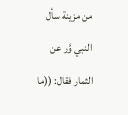من مزينة سأل النبي وَّر عن الثمار فقال: ((ما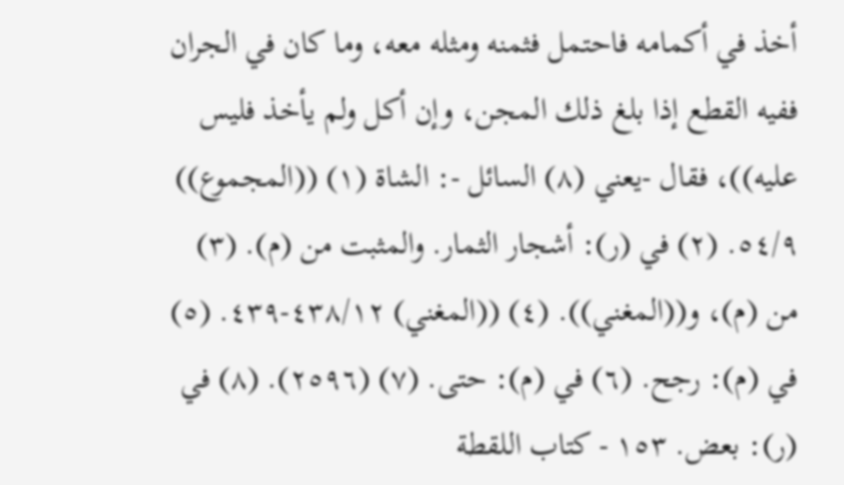أخذ في أكمامه فاحتمل فثمنه ومثله معه، وما كان في الجران ففيه القطع إذا بلغ ذلك المجن، وإن أكل ولم يأخذ فليس عليه))، فقال -يعني (٨) السائل -: الشاة (١) ((المجموع)) ٥٤/٩. (٢) في (ر): أشجار الثمار. والمثبت من (م). (٣) من (م)، و((المغني)). (٤) ((المغني) ٤٣٨/١٢-٤٣٩. (٥) في (م): رجح. (٦) في (م): حتى. (٧) (٢٥٩٦). (٨) في (ر): بعض. ١٥٣ - كتاب اللقطة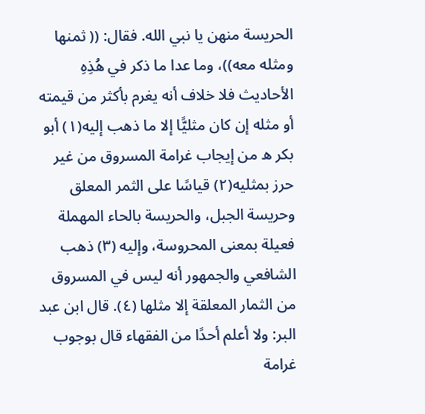الحريسة منهن يا نبي الله. فقال: (( ثمنها ومثله معه))، وما عدا ما ذكر في هُذِهِ الأحاديث فلا خلاف أنه يغرم بأكثر من قيمته أو مثله إن كان مثليًّا إلا ما ذهب إليه(١) أبو بكر ه من إيجاب غرامة المسروق من غير حرز بمثليه(٢) قياسًا على الثمر المعلق وحريسة الجبل، والحريسة بالحاء المهملة فعيلة بمعنى المحروسة، وإليه (٣) ذهب الشافعي والجمهور أنه ليس في المسروق من الثمار المعلقة إلا مثلها (٤). قال ابن عبد البر: ولا أعلم أحدًا من الفقهاء قال بوجوب غرامة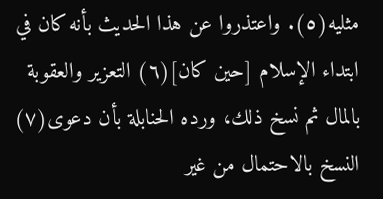مثلیه(٥). واعتذروا عن هذا الحديث بأنه كان في ابتداء الإسلام [حين كان](٦) التعزير والعقوبة بالمال ثم نسخ ذلك، ورده الحنابلة بأن دعوى(٧) النسخ بالاحتمال من غير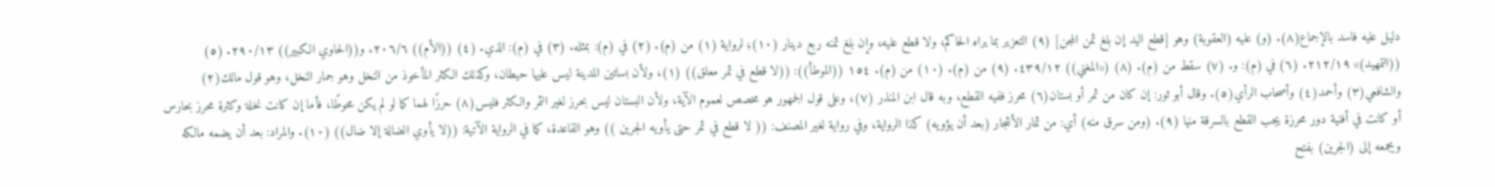دليل عليه فاسد بالإجماع(٨). (و) عليه (العقوبة) وهو [قطع اليد إن بلغ ثمن المجن] (٩) التعزير بما يراه الحاكم، ولا قطع عليه، وإن بلغ ثمنه ربع دينار (١٠)؛ لرواية (١) من (م). (٢) في (م): بمثله. (٣) في (م): الذي. (٤) ((الأم)) ٢٠٦/٦. و((الحاوي الكبير)) ٢٩٠/١٣. (٥) ((التمهيد)» ٢١٢/١٩. (٦) في (م): و. (٧) سقط من (م). (٨) («المغني)) ٤٣٩/١٢. (٩) من (م). (١٠) من (م). ١٥٤ ((الموطأ)): ((لا قطع في ثمر معلق)) (١)، ولأن بساتين المدينة ليس عليها حيطان، وكذلك الكثر المأخوذ من النخل وهو جمار النخل، وهو قول مالك(٢) والشافعي(٣) وأحمد(٤) وأصحاب الرأي(٥). وقال أبو ثور: إن كان من ثمر أو بستان(٦) محرز ففيه القطع، وبه قال ابن المنذر (٧)، وعلى قول الجمهور هو مخصص لعموم الآية، ولأن البستان ليس بحرز لغير الثمر والكثر فليس(٨) حرزًا لهما كما لو لم يكن محوطًا، فأما إن كانت نخلة وكثرة محرز بحارس أو كانت في أفنية دور محرزة يجب القطع بالسرقة منها (٩). (ومن سرق منه) أي: من ثمار الأشجار (بعد أن يؤويه) كذا الرواية، وفي رواية لغير المصنف: (( لا قطع في ثمر حتى يأويه الجرين )) وهو القاعدة، كما في الرواية الآتية: ((لا يأوي الضالة إلا ضال)) (١٠). والمراد: بعد أن يضمه مالكه ويجمعه إلى (الجرين) بفتح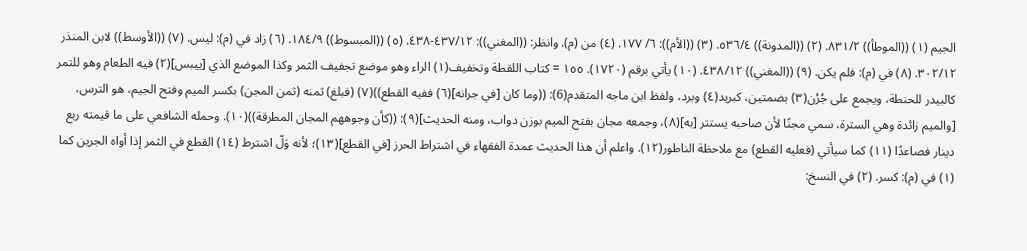الجيم (١) ((الموطأ)) ٨٣١/٢. (٢) ((المدونة)) ٥٣٦/٤. (٣) ((الأم)): ٦/ ١٧٧. (٤) من (م). وانظر: ((المغني)): ٤٣٧/١٢-٤٣٨. (٥) ((المبسوط)) ١٨٤/٩. (٦) زاد في (م): ليس. (٧) ((الأوسط)) لابن المنذر ٣٠٢/١٢. (٨) في (م): فلم یکن. (٩) ((المغني)) ٤٣٨/١٢. (١٠) يأتي برقم (١٧٢٠). ١٥٥ = كتاب اللقطة وتخفيف(١) الراء وهو موضع تجفيف الثمر وكذا الموضع الذي [ييبس](٢) فيه الطعام وهو للتمر كالبيدر للحنطة، ويجمع على جُرُن(٣) بضمتين، كبريد(٤) وبرد، ولفظ ابن ماجه المتقدم(6): ((وما كان [في جرانه](٦) ففيه القطع))(٧) (فبلغ) ثمنه (ثمن المجن) بكسر الميم وفتح الجيم، هو الترس، [والميم زائدة وهي السترة، سمي مجنًا لأن صاحبه يستتر [به](٨)، وجمعه مجان بفتح الميم بوزن دواب، ومنه الحديث](٩): ((كأن وجوههم المجان المطرقة))(١٠). وحمله الشافعي على ما قيمته ربع دينار فصاعدًا (١١) كما سيأتي (فعليه القطع) مع ملاحظة الناطور(١٢). واعلم أن هذا الحديث عمدة الفقهاء في اشتراط الحرز [في القطع](١٣)؛ لأنه وَلّ اشترط (١٤) القطع في الثمر إذا أواه الجرين كما (١) في (م): كسر. (٢) في النسخ: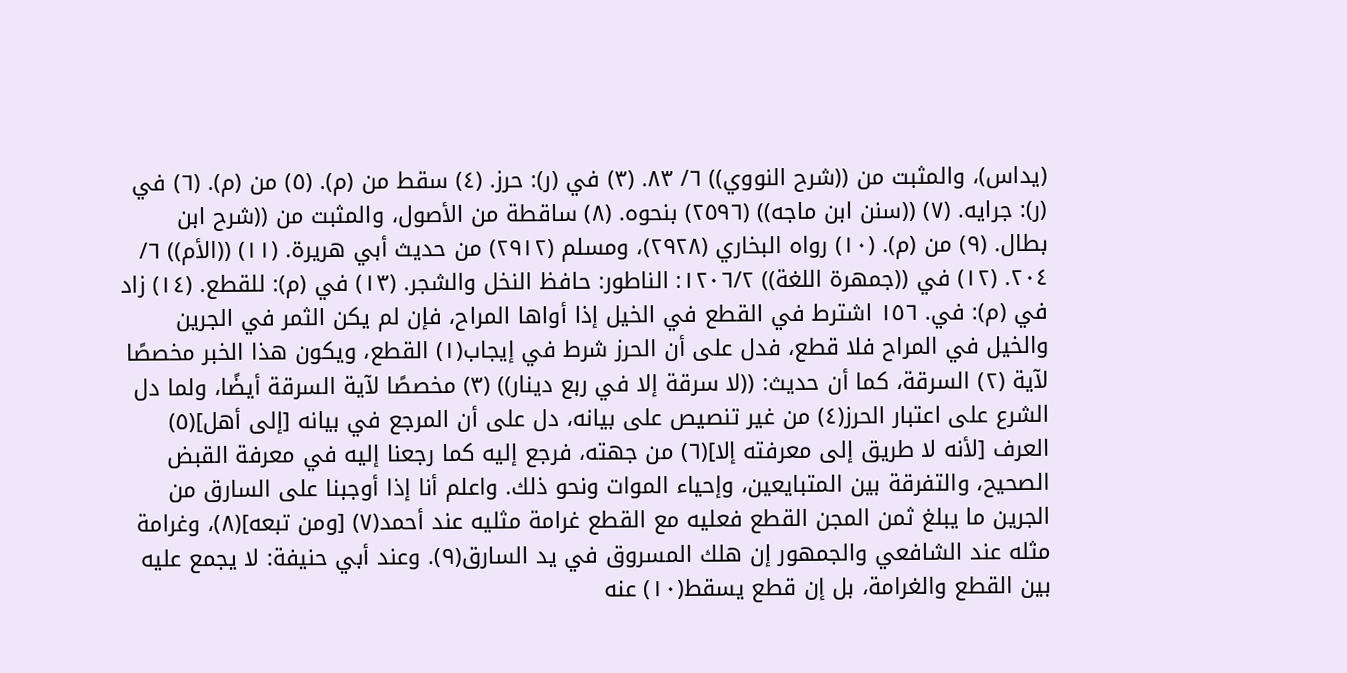(يداس)، والمثبت من ((شرح النووي)) ٦/ ٨٣. (٣) في (ر): حرز. (٤) سقط من (م). (٥) من (م). (٦) في (ر): جرايه. (٧) ((سنن ابن ماجه)) (٢٥٩٦) بنحوه. (٨) ساقطة من الأصول، والمثبت من ((شرح ابن بطال. (٩) من (م). (١٠) رواه البخاري (٢٩٢٨)، ومسلم (٢٩١٢) من حديث أبي هريرة. (١١) ((الأم)) ٦/ ٢٠٤. (١٢) في ((جمهرة اللغة)) ١٢٠٦/٢: الناطور: حافظ النخل والشجر. (١٣) في (م): للقطع. (١٤) زاد في (م): في. ١٥٦ اشترط في القطع في الخيل إذا أواها المراح، فإن لم يكن الثمر في الجرين والخيل في المراح فلا قطع، فدل على أن الحرز شرط في إيجاب(١) القطع، ويكون هذا الخبر مخصصًا لآية (٢) السرقة، كما أن حديث: ((لا سرقة إلا في ربع دينار)) (٣) مخصصًا لآية السرقة أيضًا، ولما دل الشرع على اعتبار الحرز(٤) من غير تنصيص على بيانه، دل على أن المرجع في بيانه [إلى أهل](٥) العرف [لأنه لا طريق إلى معرفته إلا](٦) من جهته، فرجع إليه كما رجعنا إليه في معرفة القبض الصحيح، والتفرقة بين المتبايعين، وإحياء الموات ونحو ذلك. واعلم أنا إذا أوجبنا على السارق من الجرين ما يبلغ ثمن المجن القطع فعليه مع القطع غرامة مثليه عند أحمد(٧) [ومن تبعه](٨)، وغرامة مثله عند الشافعي والجمهور إن هلك المسروق في يد السارق(٩). وعند أبي حنيفة: لا يجمع عليه بين القطع والغرامة، بل إن قطع يسقط(١٠) عنه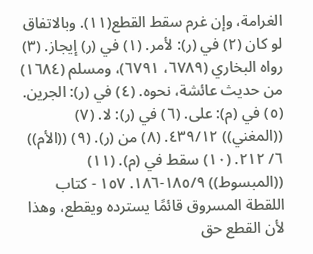الغرامة، وإن غرم سقط القطع(١١). وبالاتفاق لو كان (٢) في (ر): لأمر. (١) في (ر) إيجاز. (٣) رواه البخاري (٦٧٨٩، ٦٧٩١)، ومسلم (١٦٨٤) من حديث عائشة، نحوه. (٤) في (ر): الجرين. (٥) في (م): على. (٦) في (ر): لا. (٧) ((المغني)) ٤٣٩/١٢. (٨) من (ر). (٩) ((الأم)) ٦/ ٢١٢. (١٠) سقط في (م). (١١) ((المبسوط)) ١٨٥/٩-١٨٦. ١٥٧ - كتاب اللقطة المسروق قائمًا يسترده ويقطع، وهذا لأن القطع حق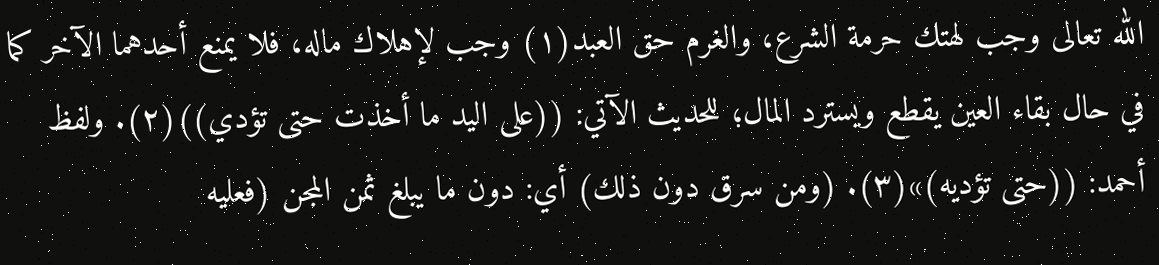الله تعالى وجب لهتك حرمة الشرع، والغرم حق العبد(١) وجب لإهلاك ماله، فلا يمنع أحدهما الآخر كما في حال بقاء العين يقطع ويسترد المال؛ للحديث الآتي: ((على اليد ما أخذت حتى تؤدي))(٢). ولفظ أحمد: ((حتى تؤديه)»(٣). (ومن سرق دون ذلك) أي: دون ما يبلغ ثمن المجن (فعليه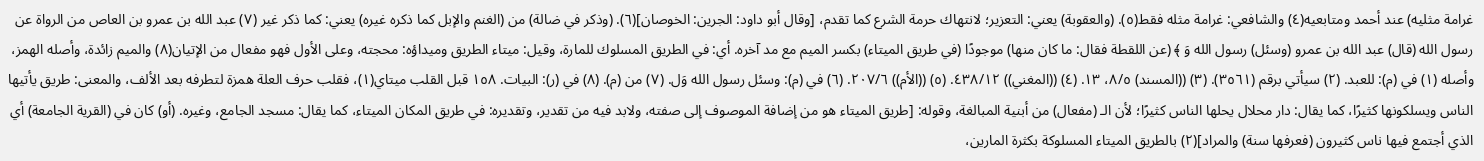غرامة مثليه) عند أحمد ومتابعيه(٤) والشافعي: غرامة مثله فقط(٥). (والعقوبة) يعني: التعزير؛ لانتهاك حرمة الشرع كما تقدم، [وقال أبو داود: الجرين: الخوصان](٦). (وذكر في ضالة) من (الغنم والإبل كما ذكره غيره) يعني: كما ذكر غير (٧) عبد الله بن عمرو بن العاص من الرواة عن رسول الله (قال) عبد الله بن عمرو (وسئل) رسول الله وَ ﴾ (عن اللقطة فقال: ما كان منها) موجودًا (في طريق الميتاء) بكسر الميم مع مد آخره. أي: في الطريق المسلوك للمارة، وقيل: ميتاء الطريق وميداؤه: محجته، وعلى الأول فهو مفعال من الإتيان(٨) والميم زائدة، وأصله الهمز، وأصله (١) في (م): للعبد. (٢) سيأتي برقم (٣٥٦١). (٣) ((المسند) ٨/٥، ١٣. (٤) ((المغني)) ٤٣٨/١٢. (٥) ((الأم)) ٢٠٧/٦. (٦) في (م): وسئل رسول الله وَل. (٧) من (م). (٨) في (ر): البيات. ١٥٨ قبل القلب ميتاي(١)، فقلب حرف العلة همزة لتطرفه بعد الألف، والمعنى: طريق يأتيها الناس ويسلكونها كثيرًا، كما يقال: دار محلال يحلها الناس كثيرًا؛ لأن الـ (مفعال) من أبنية المبالغة، وقوله: [طريق الميتاء هو من إضافة الموصوف إلى صفته، ولابد فيه من تقدير، وتقديره: في طريق المكان الميتاء، كما يقال: مسجد الجامع، وغيره. (أو) كان في (القرية الجامعة) أي الذي أجتمع فيها ناس كثيرون (فعرفها سنة) والمراد](٢) بالطريق الميتاء المسلوكة بكثرة المارين،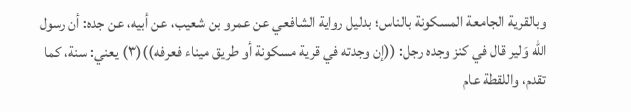وبالقرية الجامعة المسكونة بالناس؛ بدليل رواية الشافعي عن عمرو بن شعيب، عن أبيه، عن جده: أن رسول الله وَلير قال في كنز وجده رجل: ((إن وجدته في قرية مسكونة أو طريق ميناء فعرفه))(٣) يعني: سنة، كما تقدم، واللقطة عام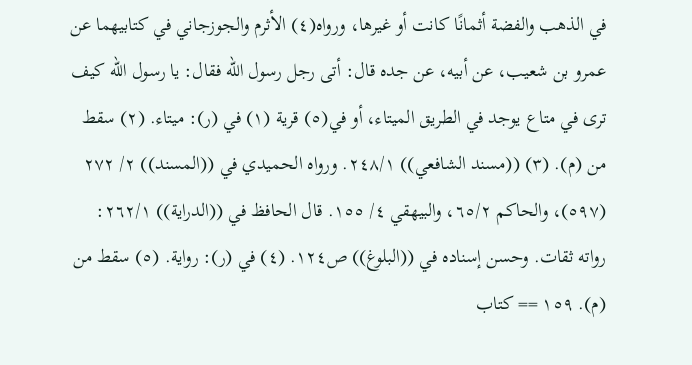في الذهب والفضة أثمانًا كانت أو غيرها، ورواه(٤) الأثرم والجوزجاني في كتابيهما عن عمرو بن شعيب، عن أبيه، عن جده قال: أتى رجل رسول الله فقال: يا رسول الله كيف ترى في متاع يوجد في الطريق الميتاء، أو في(٥) قرية (١) في (ر): ميتاء. (٢) سقط من (م). (٣) ((مسند الشافعي)) ٢٤٨/١. ورواه الحميدي في ((المسند)) ٢/ ٢٧٢ (٥٩٧)، والحاكم ٦٥/٢، والبيهقي ٤/ ١٥٥. قال الحافظ في ((الدراية)) ٢٦٢/١: رواته ثقات. وحسن إسناده في ((البلوغ)) ص١٢٤. (٤) في (ر): رواية. (٥) سقط من (م). ١٥٩ == كتاب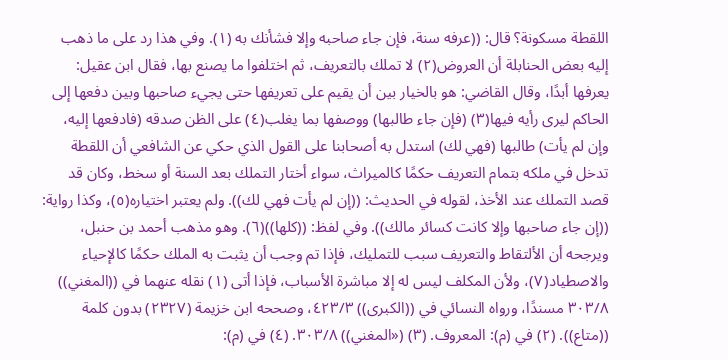اللقطة مسكونة؟ قال: ((عرفه سنة، فإن جاء صاحبه وإلا فشأنك به (١). وفي هذا رد على ما ذهب إليه بعض الحنابلة أن العروض(٢) لا تملك بالتعريف، ثم اختلفوا ما يصنع بها، فقال ابن عقيل: يعرفها أبدًا، وقال القاضي: هو بالخيار بين أن يقيم على تعريفها حتى يجيء صاحبها وبين دفعها إلى الحاكم ليرى رأيه فيها(٣) (فإن جاء طالبها) ووصفها بما يغلب(٤) على الظن صدقه (فادفعها إليه، وإن لم يأت) طالبها (فهي لك) استدل به أصحابنا على القول الذي حكي عن الشافعي أن اللقطة تدخل في ملكه بتمام التعريف حكمًا كالميراث، سواء أختار التملك بعد السنة أو سخط، وكان قد قصد التملك عند الأخذ، لقوله في الحديث: ((إن لم يأت فهي لك)). ولم يعتبر اختياره(٥)، وكذا رواية: ((إن جاء صاحبها وإلا كانت كسائر مالك)). وفي لفظ: ((كلها))(٦). وهو مذهب أحمد بن حنبل، ويرجحه أن الألتقاط والتعريف سبب للتمليك، فإذا تم وجب أن يثبت به الملك حكمًا كالإحياء والاصطياد(٧)، ولأن المكلف ليس له إلا مباشرة الأسباب، فإذا أتى (١) نقله عنهما في ((المغني)) ٣٠٣/٨ مسندًا، ورواه النسائي في ((الكبرى)) ٤٢٣/٣، وصححه ابن خزيمة (٢٣٢٧) بدون كلمة ((متاع)). (٢) في (م): المعروف. (٣) («المغني)) ٣٠٣/٨. (٤) في (م):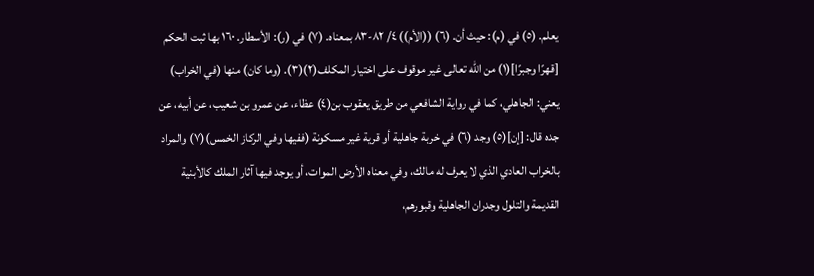يعلم. (٥) في (م): حيث أن. (٦) ((الأم)) ٤/ ٨٢-٨٣ بمعناه. (٧) في (ر): الأسطار. ١٦٠ بها ثبت الحكم [قهرًا وجبرًا](١) من الله تعالى غير موقوف على اختيار المكلف(٢)(٣). (وما كان) منها (في الخراب) يعني: الجاهلي، كما في رواية الشافعي من طريق يعقوب بن(٤) عظاء، عن عمرو بن شعيب، عن أبيه، عن جده قال: [إن](٥) وجد (٦) في خربة جاهلية أو قرية غير مسكونة (ففيها وفي الركاز الخمس)(٧) والمراد بالخراب العادي الذي لا يعرف له مالك، وفي معناه الأرض الموات، أو يوجد فيها آثار الملك كالأبنية القديمة والتلول وجدران الجاهلية وقبورهم،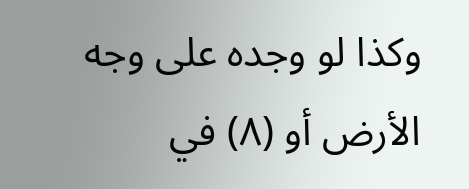وكذا لو وجده على وجه الأرض أو (٨) في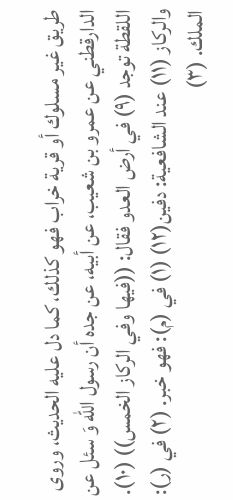طريق غير مسلوك أو قرية خراب فهو كذلك، كما دل عليه الحديث، وروى الدارقطني عن عمرو بن شعيب، عن أبيه، عن جده أن رسول الله وَ سئل عن اللقطة توجد (٩) في أرض العدو فقال: ((فيها وفي الركاز الخمس)) (١٠). والركاز (١١) عند الشافعية: دفين(١٢) (١) في (م): فهو خبر. (٢) في (ر): الملك. (٣)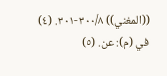((المغني)) ٣٠٠/٨-٣٠١. (٤) في (م): عن. (٥)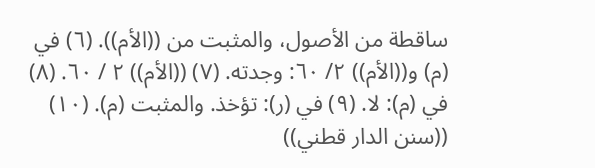ساقطة من الأصول، والمثبت من ((الأم)). (٦) في (م) و((الأم)) ٢/ ٦٠: وجدته. (٧) ((الأم)) ٢ / ٦٠. (٨) في (م): لا. (٩) في (ر): تؤخذ. والمثبت (م). (١٠) ((سنن الدار قطني))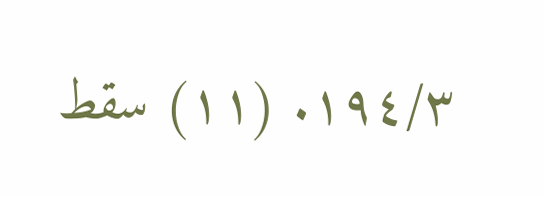١٩٤/٣. (١١) سقط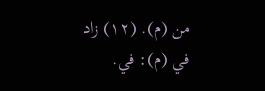من (م). (١٢) زاد في (م): في.